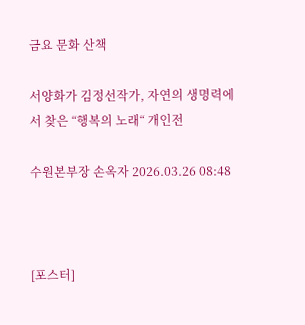금요 문화 산책

서양화가 김정선작가, 자연의 생명력에서 찾은 “행복의 노래“ 개인전

수원본부장 손옥자 2026.03.26 08:48



[포스터]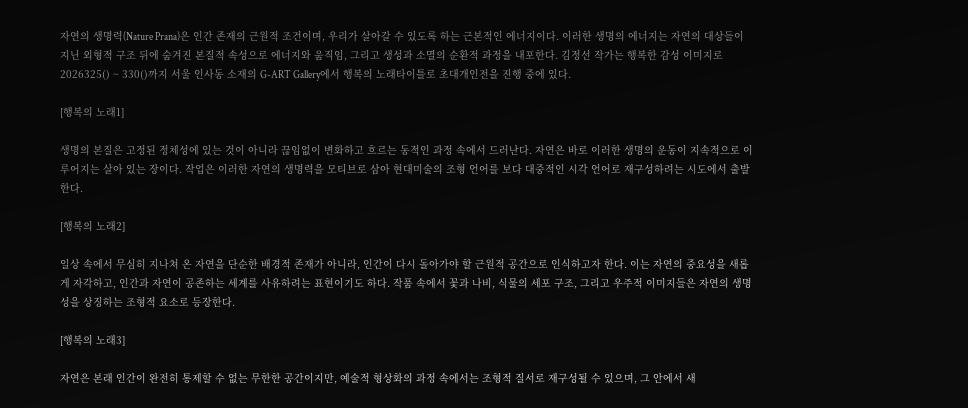자연의 생명력(Nature Prana)은 인간 존재의 근원적 조건이며, 우리가 살아갈 수 있도록 하는 근본적인 에너지이다. 이러한 생명의 에너지는 자연의 대상들이 지닌 외형적 구조 뒤에 숨겨진 본질적 속성으로 에너지와 움직임, 그리고 생성과 소멸의 순환적 과정을 내포한다. 김정선 작가는 행복한 감성 이미지로 2026325() ~ 330()까지 서울 인사동 소재의 G-ART Gallery에서 행복의 노래타이틀로 초대개인전을 진행 중에 있다.

[행복의 노래1]

생명의 본질은 고정된 정체성에 있는 것이 아니라 끊임없이 변화하고 흐르는 동적인 과정 속에서 드러난다. 자연은 바로 이러한 생명의 운동이 지속적으로 이루어지는 살아 있는 장이다. 작업은 이러한 자연의 생명력을 모티브로 삼아 현대미술의 조형 언어를 보다 대중적인 시각 언어로 재구성하려는 시도에서 출발한다.

[행복의 노래2]

일상 속에서 무심히 지나쳐 온 자연을 단순한 배경적 존재가 아니라, 인간이 다시 돌아가야 할 근원적 공간으로 인식하고자 한다. 이는 자연의 중요성을 새롭게 자각하고, 인간과 자연이 공존하는 세계를 사유하려는 표현이기도 하다. 작품 속에서 꽃과 나비, 식물의 세포 구조, 그리고 우주적 이미지들은 자연의 생명성을 상징하는 조형적 요소로 등장한다.

[행복의 노래3]

자연은 본래 인간이 완전히 통제할 수 없는 무한한 공간이지만, 예술적 형상화의 과정 속에서는 조형적 질서로 재구성될 수 있으며, 그 안에서 새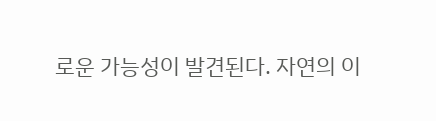로운 가능성이 발견된다. 자연의 이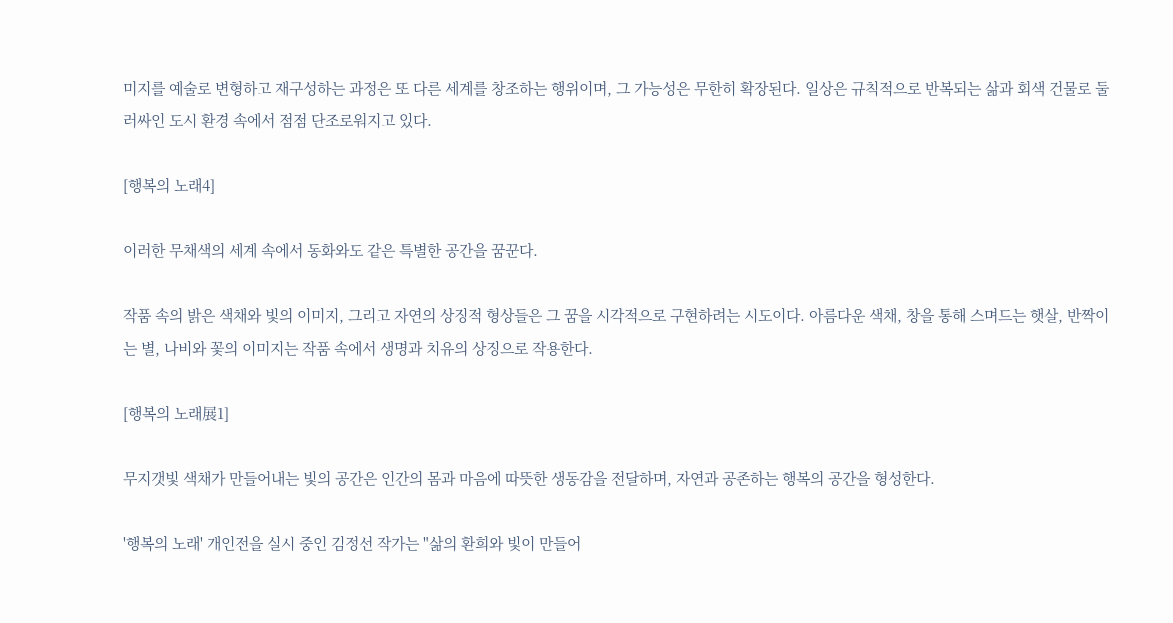미지를 예술로 변형하고 재구성하는 과정은 또 다른 세계를 창조하는 행위이며, 그 가능성은 무한히 확장된다. 일상은 규칙적으로 반복되는 삶과 회색 건물로 둘러싸인 도시 환경 속에서 점점 단조로워지고 있다.

[행복의 노래4]

이러한 무채색의 세계 속에서 동화와도 같은 특별한 공간을 꿈꾼다.

작품 속의 밝은 색채와 빛의 이미지, 그리고 자연의 상징적 형상들은 그 꿈을 시각적으로 구현하려는 시도이다. 아름다운 색채, 창을 통해 스며드는 햇살, 반짝이는 별, 나비와 꽃의 이미지는 작품 속에서 생명과 치유의 상징으로 작용한다.

[행복의 노래展1]

무지갯빛 색채가 만들어내는 빛의 공간은 인간의 몸과 마음에 따뜻한 생동감을 전달하며, 자연과 공존하는 행복의 공간을 형성한다.

'행복의 노래' 개인전을 실시 중인 김정선 작가는 "삶의 환희와 빛이 만들어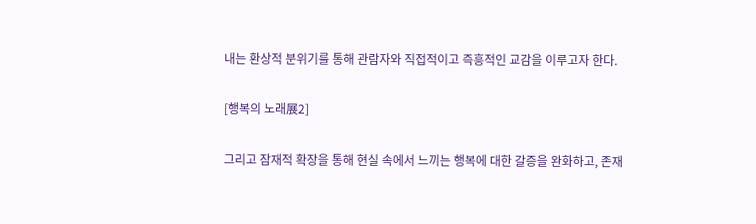내는 환상적 분위기를 통해 관람자와 직접적이고 즉흥적인 교감을 이루고자 한다.

[행복의 노래展2]

그리고 잠재적 확장을 통해 현실 속에서 느끼는 행복에 대한 갈증을 완화하고, 존재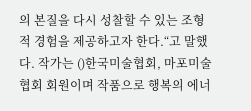의 본질을 다시 성찰할 수 있는 조형적 경험을 제공하고자 한다.“고 말했다. 작가는 ()한국미술협회, 마포미술협회 회원이며 작품으로 행복의 에너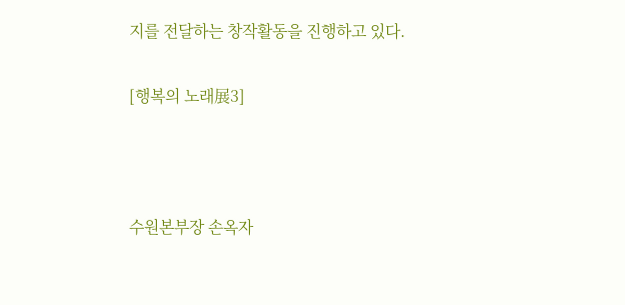지를 전달하는 창작활동을 진행하고 있다.

[행복의 노래展3]



수원본부장 손옥자